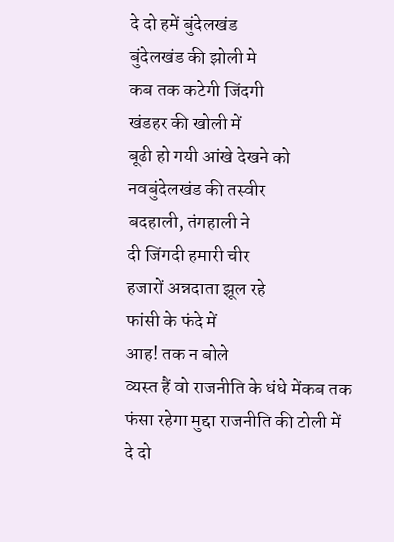दे दो हमें बुंदेलखंड
बुंदेलखंड की झोली मे
कब तक कटेगी जिंदगी
खंडहर की खोली में
बूढी हो गयी आंखे देखने को
नवबुंदेलखंड की तस्वीर
बदहाली, तंगहाली ने
दी जिंगदी हमारी चीर
हजारों अन्नदाता झूल रहे
फांसी के फंदे में
आह! तक न बोले
व्यस्त हैं वो राजनीति के धंधे मेंकब तक फंसा रहेगा मुद्दा राजनीति की टोली में
दे दो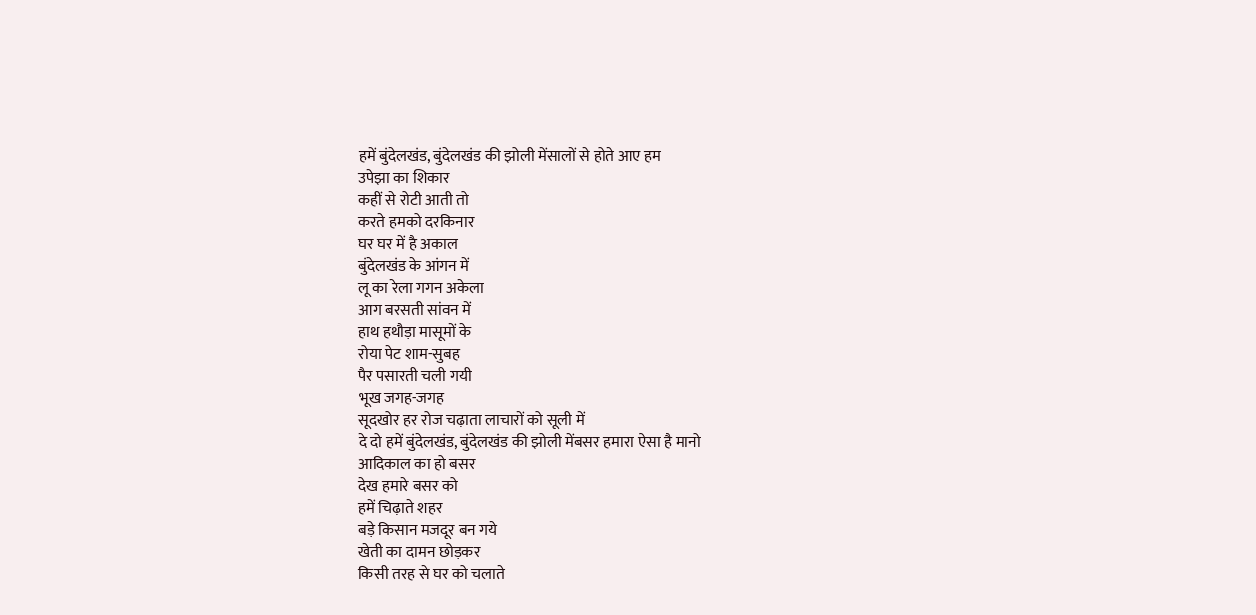हमें बुंदेलखंड, बुंदेलखंड की झोली मेंसालों से होते आए हम
उपेझा का शिकार
कहीं से रोटी आती तो
करते हमको दरकिनार
घर घर में है अकाल
बुंदेलखंड के आंगन में
लू का रेला गगन अकेला
आग बरसती सांवन में
हाथ हथौड़ा मासूमों के
रोया पेट शाम-सुबह
पैर पसारती चली गयी
भूख जगह-जगह
सूदखोर हर रोज चढ़ाता लाचारों को सूली में
दे दो हमें बुंदेलखंड, बुंदेलखंड की झोली मेंबसर हमारा ऐसा है मानो
आदिकाल का हो बसर
देख हमारे बसर को
हमें चिढ़ाते शहर
बड़े किसान मजदूर बन गये
खेती का दामन छोड़कर
किसी तरह से घर को चलाते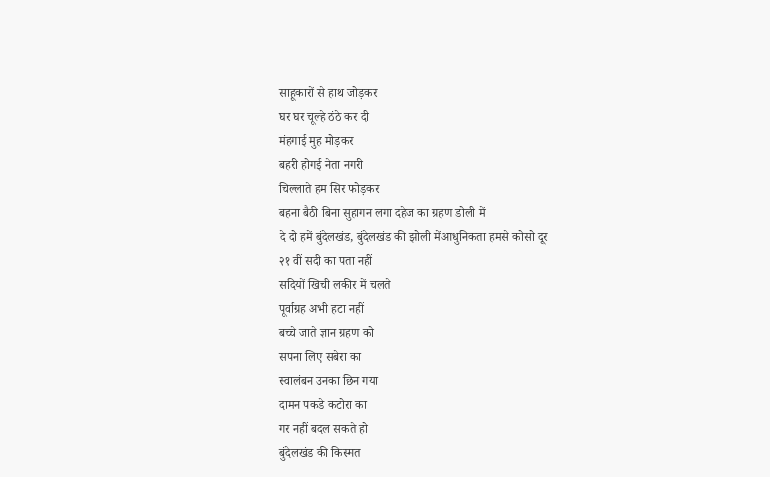साहूकारों से हाथ जोड़कर
घर घर चूल्हे ठंठे कर दी
मंहगाई मुह मोड़कर
बहरी होगई नेता नगरी
चिल्लाते हम सिर फोड़कर
बहना बैठी बिना सुहागन लगा दहेज का ग्रहण डोली में
दे दो हमें बुंदेलखंड, बुंदेलखंड की झोली मेंआधुनिकता हमसे कोसो दूर
२१ वीं सदी का पता नहीं
सदियों खिची लकीर में चलते
पूर्वाग्रह अभी हटा नहीं
बच्चे जाते ज्ञान ग्रहण को
सपना लिए सबेरा का
स्वालंबन उनका छिन गया
दामन पकडे कटोरा का
गर नहीं बदल सकते हो
बुंदेलखंड की किस्मत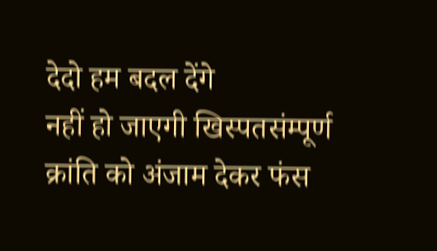देदो हम बदल देंगे
नहीं हो जाएगी खिस्पतसंम्पूर्ण क्रांति को अंजाम देकर फंस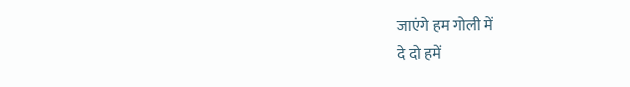जाएंगे हम गोली में
दे दो हमें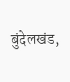बुंदेलखंड,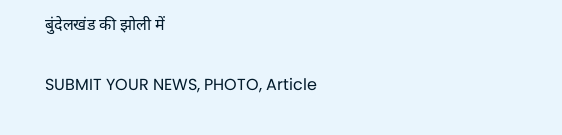बुंदेलखंड की झोली में

SUBMIT YOUR NEWS, PHOTO, Article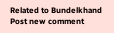Related to Bundelkhand
Post new comment